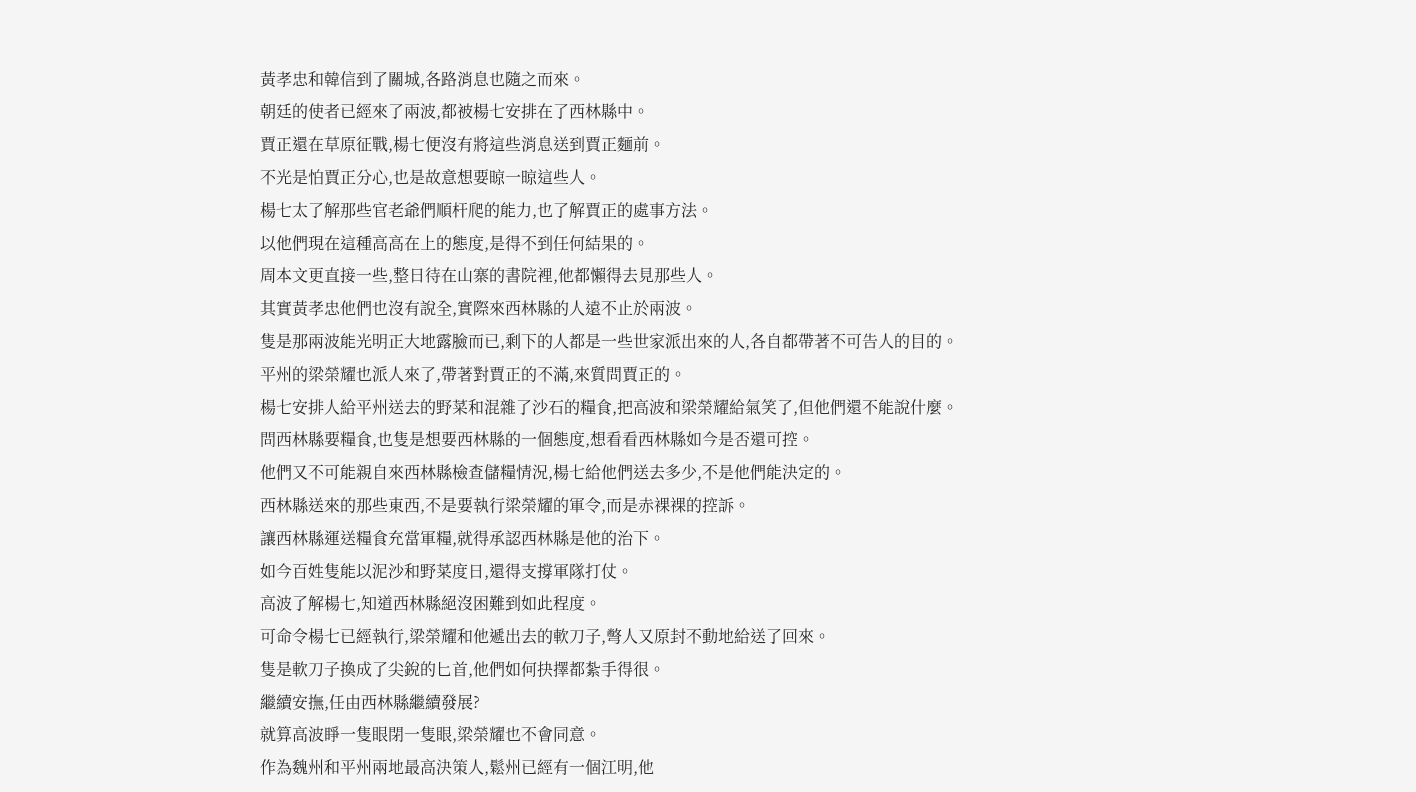黃孝忠和韓信到了關城,各路消息也隨之而來。
朝廷的使者已經來了兩波,都被楊七安排在了西林縣中。
賈正還在草原征戰,楊七便沒有將這些消息送到賈正麵前。
不光是怕賈正分心,也是故意想要晾一晾這些人。
楊七太了解那些官老爺們順杆爬的能力,也了解賈正的處事方法。
以他們現在這種高高在上的態度,是得不到任何結果的。
周本文更直接一些,整日待在山寨的書院裡,他都懶得去見那些人。
其實黃孝忠他們也沒有說全,實際來西林縣的人遠不止於兩波。
隻是那兩波能光明正大地露臉而已,剩下的人都是一些世家派出來的人,各自都帶著不可告人的目的。
平州的梁榮耀也派人來了,帶著對賈正的不滿,來質問賈正的。
楊七安排人給平州送去的野菜和混雜了沙石的糧食,把高波和梁榮耀給氣笑了,但他們還不能說什麼。
問西林縣要糧食,也隻是想要西林縣的一個態度,想看看西林縣如今是否還可控。
他們又不可能親自來西林縣檢查儲糧情況,楊七給他們送去多少,不是他們能決定的。
西林縣送來的那些東西,不是要執行梁榮耀的軍令,而是赤裸裸的控訴。
讓西林縣運送糧食充當軍糧,就得承認西林縣是他的治下。
如今百姓隻能以泥沙和野菜度日,還得支撐軍隊打仗。
高波了解楊七,知道西林縣絕沒困難到如此程度。
可命令楊七已經執行,梁榮耀和他遞出去的軟刀子,彆人又原封不動地給送了回來。
隻是軟刀子換成了尖銳的匕首,他們如何抉擇都紮手得很。
繼續安撫,任由西林縣繼續發展?
就算高波睜一隻眼閉一隻眼,梁榮耀也不會同意。
作為魏州和平州兩地最高決策人,鬆州已經有一個江明,他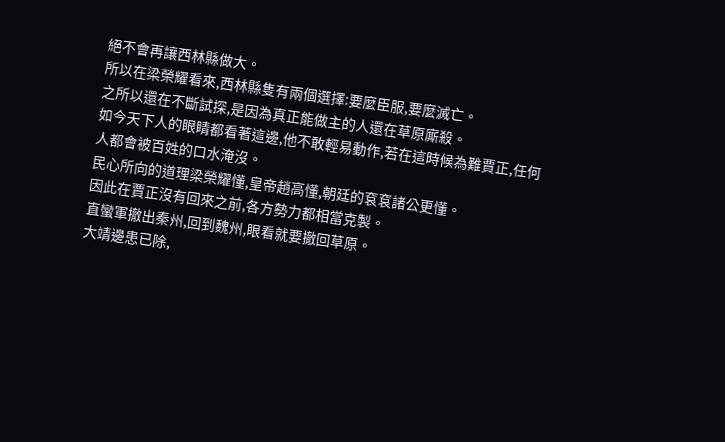絕不會再讓西林縣做大。
所以在梁榮耀看來,西林縣隻有兩個選擇:要麼臣服,要麼滅亡。
之所以還在不斷試探,是因為真正能做主的人還在草原廝殺。
如今天下人的眼睛都看著這邊,他不敢輕易動作,若在這時候為難賈正,任何人都會被百姓的口水淹沒。
民心所向的道理梁榮耀懂,皇帝趙高懂,朝廷的袞袞諸公更懂。
因此在賈正沒有回來之前,各方勢力都相當克製。
直蠻軍撤出秦州,回到魏州,眼看就要撤回草原。
大靖邊患已除,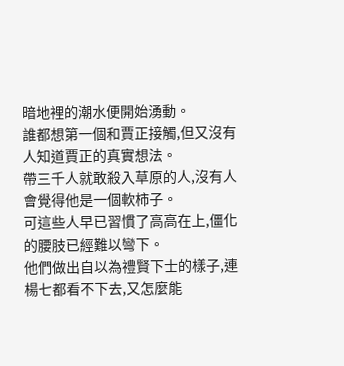暗地裡的潮水便開始湧動。
誰都想第一個和賈正接觸,但又沒有人知道賈正的真實想法。
帶三千人就敢殺入草原的人,沒有人會覺得他是一個軟柿子。
可這些人早已習慣了高高在上,僵化的腰肢已經難以彎下。
他們做出自以為禮賢下士的樣子,連楊七都看不下去,又怎麼能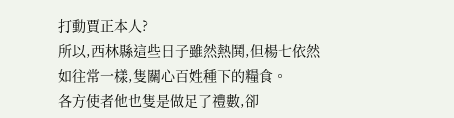打動賈正本人?
所以,西林縣這些日子雖然熱鬨,但楊七依然如往常一樣,隻關心百姓種下的糧食。
各方使者他也隻是做足了禮數,卻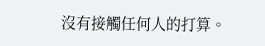沒有接觸任何人的打算。